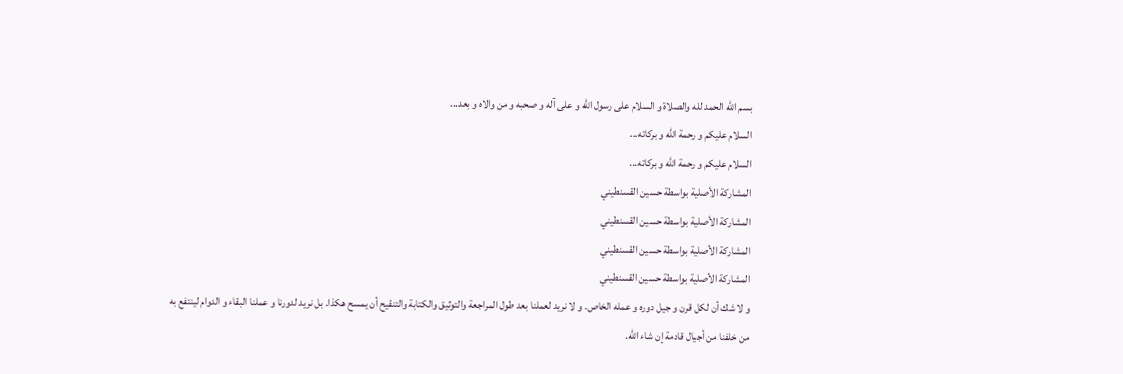بسم الله الحمد لله والصلاة و السلام على رسول الله و على آله و صحبه و من والاه و بعد...
السلام عليكم و رحمة الله و بركاته...
السلام عليكم و رحمة الله و بركاته...
المشاركة الأصلية بواسطة حسين القسنطيني
المشاركة الأصلية بواسطة حسين القسنطيني
المشاركة الأصلية بواسطة حسين القسنطيني
المشاركة الأصلية بواسطة حسين القسنطيني
و لا شك أن لكل قرن و جيل دوره و عمله الخاص. و لا نريد لعملنا بعد طول المراجعة والتوثيق والكتابة والتنقيح أن يمسح هكذا. بل نريد لدورنا و عملنا البقاء و الدوام لينتفع به من خلفنا من أجيال قادمة إن شاء الله.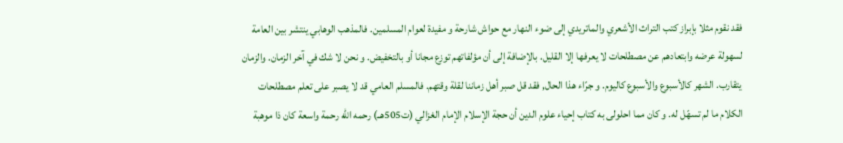فقد نقوم مثلا بإبراز كتب التراث الأشعري والماتريدي إلى ضوء النهار مع حواش شارحة و مفيدة لعوام المسلمين. فالمذهب الوهابي ينتشر بين العامة لسهولة عرضه وابتعادهم عن مصطلحات لا يعرفها إلا القليل. بالإضافة إلى أن مؤلفاتهم توزع مجانا أو بالتخفيض. و نحن لا شك في آخر الزمان. والزمان يتقارب. الشهر كالأسبوع والأسبوع كاليوم. و جرّاء هذا الحال, فقد قل صبر أهل زماننا لقلة وقتهم. فالمسلم العامي قد لا يصبر على تعلم مصطلحات الكلام ما لم تسهّل له. و كان مما احلولى به كتاب إحياء علوم الدين أن حجة الإسلام الإمام الغزالي (ت505هــ) رحمه الله رحمة واسعة كان ذا موهبة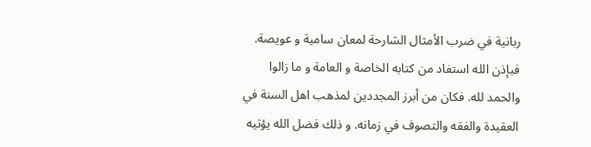ربانية في ضرب الأمثال الشارحة لمعان سامية و عويصة. فبإذن الله استفاد من كتابه الخاصة و العامة و ما زالوا والحمد لله. فكان من أبرز المجددين لمذهب اهل السنة في العقيدة والفقه والتصوف في زمانه. و ذلك فضل الله يؤتيه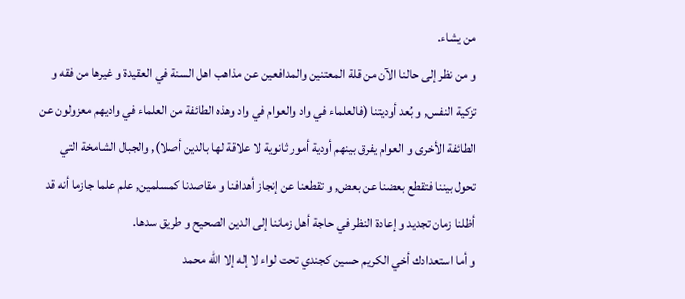من يشاء.
و من نظر إلى حالنا الآن من قلة المعتنين والمدافعين عن مذاهب اهل السنة في العقيدة و غيرها من فقه و تزكية النفس, و بُعد أوديتنا (فالعلماء في واد والعوام في واد وهذه الطائفة من العلماء في واديهم معزولون عن الطائفة الأخرى و العوام يفرق بينهم أودية أمور ثانوية لا علاقة لها بالدين أصلا), والجبال الشامخة التي تحول بيننا فتقطع بعضنا عن بعض, و تقطعنا عن إنجاز أهدافنا و مقاصدنا كمسلمين, علم علما جازما أنه قد أظلنا زمان تجديد و إعادة النظر في حاجة أهل زماننا إلى الدين الصحيح و طريق سدها.
و أما استعدادك أخي الكريم حسين كجندي تحت لواء لا إله إلا الله محمد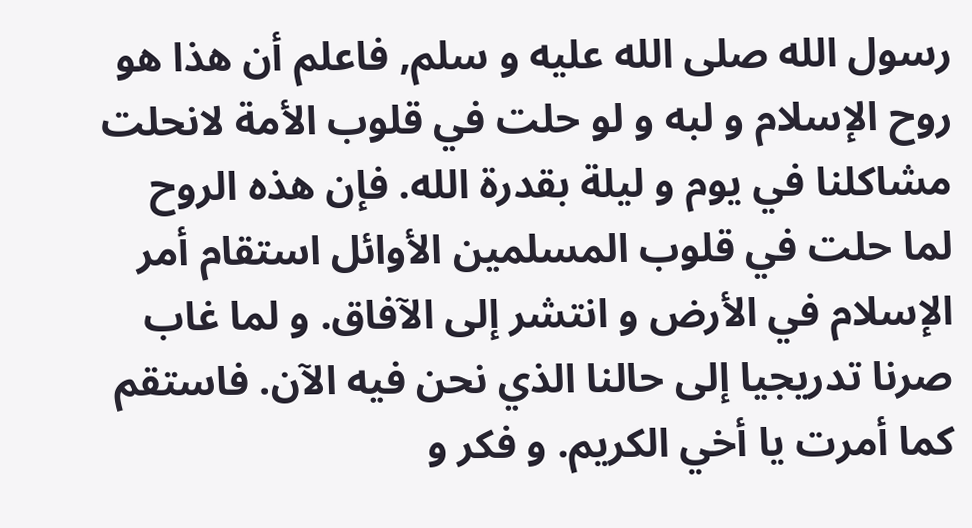رسول الله صلى الله عليه و سلم, فاعلم أن هذا هو روح الإسلام و لبه و لو حلت في قلوب الأمة لانحلت مشاكلنا في يوم و ليلة بقدرة الله. فإن هذه الروح لما حلت في قلوب المسلمين الأوائل استقام أمر الإسلام في الأرض و انتشر إلى الآفاق. و لما غاب صرنا تدريجيا إلى حالنا الذي نحن فيه الآن. فاستقم كما أمرت يا أخي الكريم. و فكر و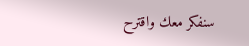سنفكر معك واقترح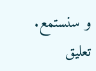و سنستمع.
تعليق